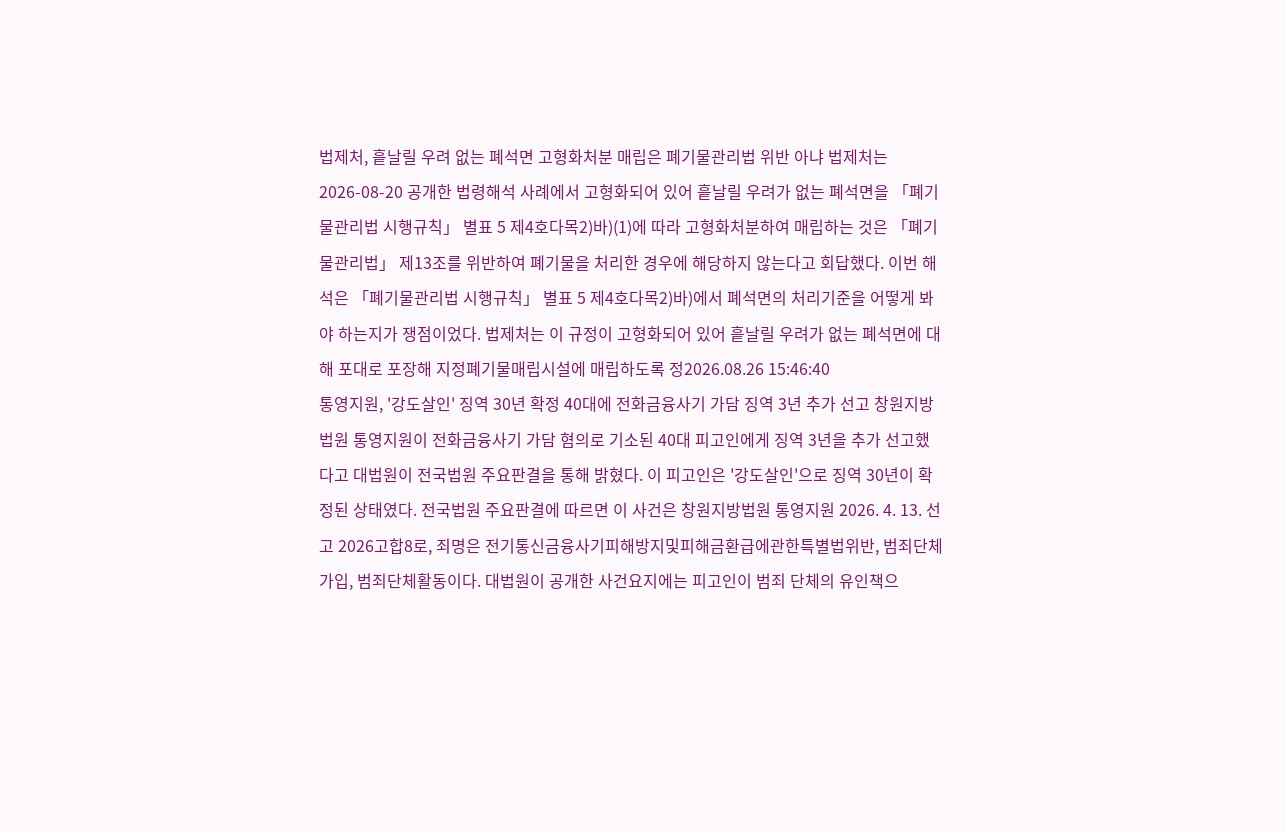법제처, 흩날릴 우려 없는 폐석면 고형화처분 매립은 폐기물관리법 위반 아냐 법제처는 2026-08-20 공개한 법령해석 사례에서 고형화되어 있어 흩날릴 우려가 없는 폐석면을 「폐기물관리법 시행규칙」 별표 5 제4호다목2)바)(1)에 따라 고형화처분하여 매립하는 것은 「폐기물관리법」 제13조를 위반하여 폐기물을 처리한 경우에 해당하지 않는다고 회답했다. 이번 해석은 「폐기물관리법 시행규칙」 별표 5 제4호다목2)바)에서 폐석면의 처리기준을 어떻게 봐야 하는지가 쟁점이었다. 법제처는 이 규정이 고형화되어 있어 흩날릴 우려가 없는 폐석면에 대해 포대로 포장해 지정폐기물매립시설에 매립하도록 정2026.08.26 15:46:40
통영지원, '강도살인' 징역 30년 확정 40대에 전화금융사기 가담 징역 3년 추가 선고 창원지방법원 통영지원이 전화금융사기 가담 혐의로 기소된 40대 피고인에게 징역 3년을 추가 선고했다고 대법원이 전국법원 주요판결을 통해 밝혔다. 이 피고인은 '강도살인'으로 징역 30년이 확정된 상태였다. 전국법원 주요판결에 따르면 이 사건은 창원지방법원 통영지원 2026. 4. 13. 선고 2026고합8로, 죄명은 전기통신금융사기피해방지및피해금환급에관한특별법위반, 범죄단체가입, 범죄단체활동이다. 대법원이 공개한 사건요지에는 피고인이 범죄 단체의 유인책으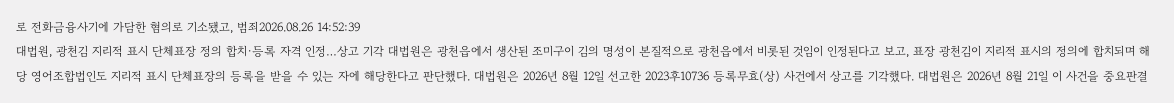로 전화금융사기에 가담한 혐의로 기소됐고, 범죄2026.08.26 14:52:39
대법원, 광천김 지리적 표시 단체표장 정의 합치·등록 자격 인정…상고 기각 대법원은 광천읍에서 생산된 조미구이 김의 명성이 본질적으로 광천읍에서 비롯된 것임이 인정된다고 보고, 표장 광천김이 지리적 표시의 정의에 합치되며 해당 영어조합법인도 지리적 표시 단체표장의 등록을 받을 수 있는 자에 해당한다고 판단했다. 대법원은 2026년 8월 12일 선고한 2023후10736 등록무효(상) 사건에서 상고를 기각했다. 대법원은 2026년 8월 21일 이 사건을 중요판결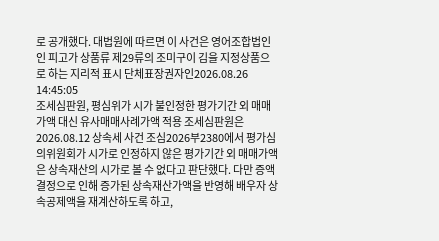로 공개했다. 대법원에 따르면 이 사건은 영어조합법인인 피고가 상품류 제29류의 조미구이 김을 지정상품으로 하는 지리적 표시 단체표장권자인2026.08.26 14:45:05
조세심판원, 평심위가 시가 불인정한 평가기간 외 매매가액 대신 유사매매사례가액 적용 조세심판원은 2026.08.12 상속세 사건 조심2026부2380에서 평가심의위원회가 시가로 인정하지 않은 평가기간 외 매매가액은 상속재산의 시가로 볼 수 없다고 판단했다. 다만 증액결정으로 인해 증가된 상속재산가액을 반영해 배우자 상속공제액을 재계산하도록 하고,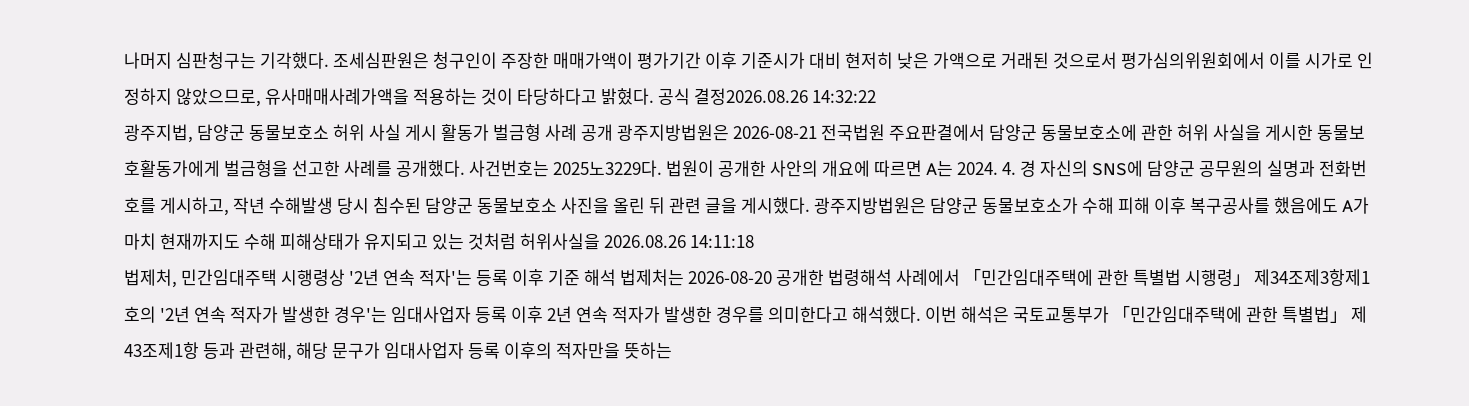나머지 심판청구는 기각했다. 조세심판원은 청구인이 주장한 매매가액이 평가기간 이후 기준시가 대비 현저히 낮은 가액으로 거래된 것으로서 평가심의위원회에서 이를 시가로 인정하지 않았으므로, 유사매매사례가액을 적용하는 것이 타당하다고 밝혔다. 공식 결정2026.08.26 14:32:22
광주지법, 담양군 동물보호소 허위 사실 게시 활동가 벌금형 사례 공개 광주지방법원은 2026-08-21 전국법원 주요판결에서 담양군 동물보호소에 관한 허위 사실을 게시한 동물보호활동가에게 벌금형을 선고한 사례를 공개했다. 사건번호는 2025노3229다. 법원이 공개한 사안의 개요에 따르면 A는 2024. 4. 경 자신의 SNS에 담양군 공무원의 실명과 전화번호를 게시하고, 작년 수해발생 당시 침수된 담양군 동물보호소 사진을 올린 뒤 관련 글을 게시했다. 광주지방법원은 담양군 동물보호소가 수해 피해 이후 복구공사를 했음에도 A가 마치 현재까지도 수해 피해상태가 유지되고 있는 것처럼 허위사실을 2026.08.26 14:11:18
법제처, 민간임대주택 시행령상 '2년 연속 적자'는 등록 이후 기준 해석 법제처는 2026-08-20 공개한 법령해석 사례에서 「민간임대주택에 관한 특별법 시행령」 제34조제3항제1호의 '2년 연속 적자가 발생한 경우'는 임대사업자 등록 이후 2년 연속 적자가 발생한 경우를 의미한다고 해석했다. 이번 해석은 국토교통부가 「민간임대주택에 관한 특별법」 제43조제1항 등과 관련해, 해당 문구가 임대사업자 등록 이후의 적자만을 뜻하는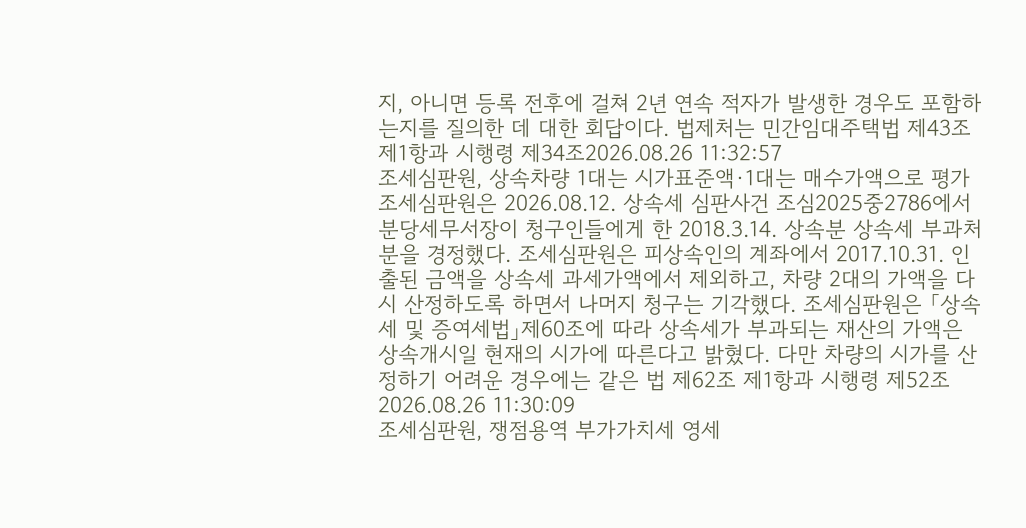지, 아니면 등록 전후에 걸쳐 2년 연속 적자가 발생한 경우도 포함하는지를 질의한 데 대한 회답이다. 법제처는 민간임대주택법 제43조제1항과 시행령 제34조2026.08.26 11:32:57
조세심판원, 상속차량 1대는 시가표준액·1대는 매수가액으로 평가 조세심판원은 2026.08.12. 상속세 심판사건 조심2025중2786에서 분당세무서장이 청구인들에게 한 2018.3.14. 상속분 상속세 부과처분을 경정했다. 조세심판원은 피상속인의 계좌에서 2017.10.31. 인출된 금액을 상속세 과세가액에서 제외하고, 차량 2대의 가액을 다시 산정하도록 하면서 나머지 청구는 기각했다. 조세심판원은 「상속세 및 증여세법」제60조에 따라 상속세가 부과되는 재산의 가액은 상속개시일 현재의 시가에 따른다고 밝혔다. 다만 차량의 시가를 산정하기 어려운 경우에는 같은 법 제62조 제1항과 시행령 제52조 2026.08.26 11:30:09
조세심판원, 쟁점용역 부가가치세 영세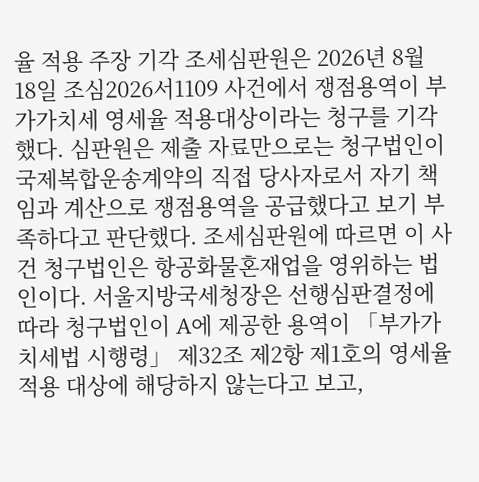율 적용 주장 기각 조세심판원은 2026년 8월 18일 조심2026서1109 사건에서 쟁점용역이 부가가치세 영세율 적용대상이라는 청구를 기각했다. 심판원은 제출 자료만으로는 청구법인이 국제복합운송계약의 직접 당사자로서 자기 책임과 계산으로 쟁점용역을 공급했다고 보기 부족하다고 판단했다. 조세심판원에 따르면 이 사건 청구법인은 항공화물혼재업을 영위하는 법인이다. 서울지방국세청장은 선행심판결정에 따라 청구법인이 A에 제공한 용역이 「부가가치세법 시행령」 제32조 제2항 제1호의 영세율 적용 대상에 해당하지 않는다고 보고,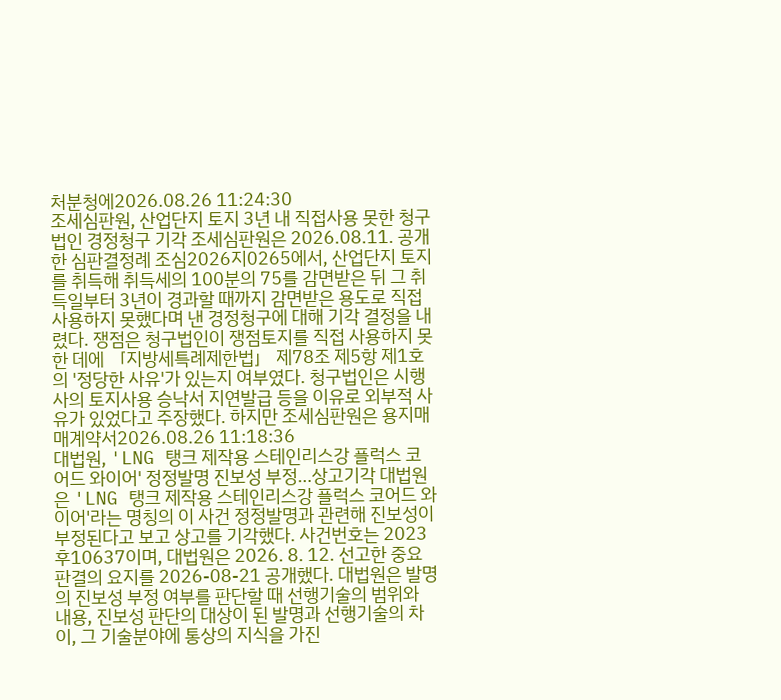처분청에2026.08.26 11:24:30
조세심판원, 산업단지 토지 3년 내 직접사용 못한 청구법인 경정청구 기각 조세심판원은 2026.08.11. 공개한 심판결정례 조심2026지0265에서, 산업단지 토지를 취득해 취득세의 100분의 75를 감면받은 뒤 그 취득일부터 3년이 경과할 때까지 감면받은 용도로 직접 사용하지 못했다며 낸 경정청구에 대해 기각 결정을 내렸다. 쟁점은 청구법인이 쟁점토지를 직접 사용하지 못한 데에 「지방세특례제한법」 제78조 제5항 제1호의 '정당한 사유'가 있는지 여부였다. 청구법인은 시행사의 토지사용 승낙서 지연발급 등을 이유로 외부적 사유가 있었다고 주장했다. 하지만 조세심판원은 용지매매계약서2026.08.26 11:18:36
대법원, 'LNG 탱크 제작용 스테인리스강 플럭스 코어드 와이어' 정정발명 진보성 부정…상고기각 대법원은 'LNG 탱크 제작용 스테인리스강 플럭스 코어드 와이어'라는 명칭의 이 사건 정정발명과 관련해 진보성이 부정된다고 보고 상고를 기각했다. 사건번호는 2023후10637이며, 대법원은 2026. 8. 12. 선고한 중요판결의 요지를 2026-08-21 공개했다. 대법원은 발명의 진보성 부정 여부를 판단할 때 선행기술의 범위와 내용, 진보성 판단의 대상이 된 발명과 선행기술의 차이, 그 기술분야에 통상의 지식을 가진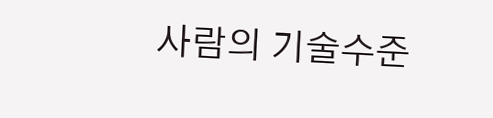사람의 기술수준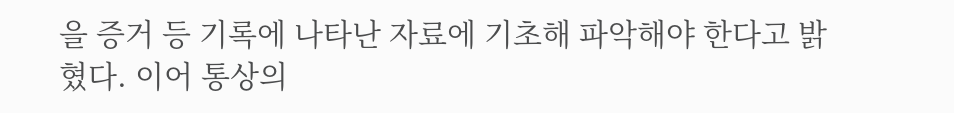을 증거 등 기록에 나타난 자료에 기초해 파악해야 한다고 밝혔다. 이어 통상의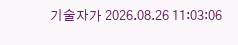기술자가 2026.08.26 11:03:06